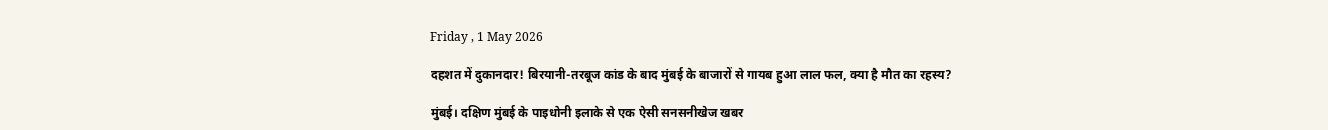Friday , 1 May 2026

दहशत में दुकानदार! बिरयानी-तरबूज कांड के बाद मुंबई के बाजारों से गायब हुआ लाल फल, क्या है मौत का रहस्य?

मुंबई। दक्षिण मुंबई के पाइधोनी इलाके से एक ऐसी सनसनीखेज खबर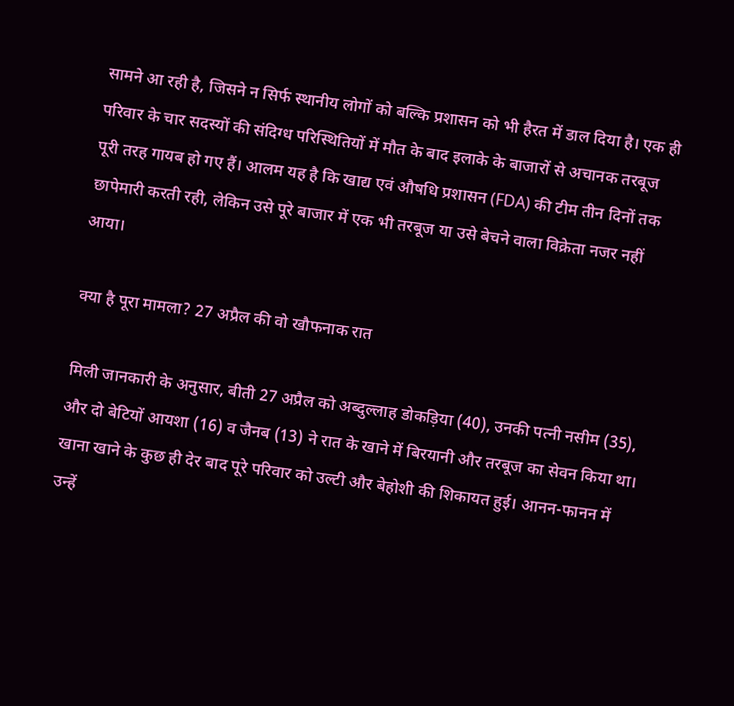सामने आ रही है, जिसने न सिर्फ स्थानीय लोगों को बल्कि प्रशासन को भी हैरत में डाल दिया है। एक ही परिवार के चार सदस्यों की संदिग्ध परिस्थितियों में मौत के बाद इलाके के बाजारों से अचानक तरबूज पूरी तरह गायब हो गए हैं। आलम यह है कि खाद्य एवं औषधि प्रशासन (FDA) की टीम तीन दिनों तक छापेमारी करती रही, लेकिन उसे पूरे बाजार में एक भी तरबूज या उसे बेचने वाला विक्रेता नजर नहीं आया।

क्या है पूरा मामला? 27 अप्रैल की वो खौफनाक रात

मिली जानकारी के अनुसार, बीती 27 अप्रैल को अब्दुल्लाह डोकड़िया (40), उनकी पत्नी नसीम (35), और दो बेटियों आयशा (16) व जैनब (13) ने रात के खाने में बिरयानी और तरबूज का सेवन किया था। खाना खाने के कुछ ही देर बाद पूरे परिवार को उल्टी और बेहोशी की शिकायत हुई। आनन-फानन में उन्हें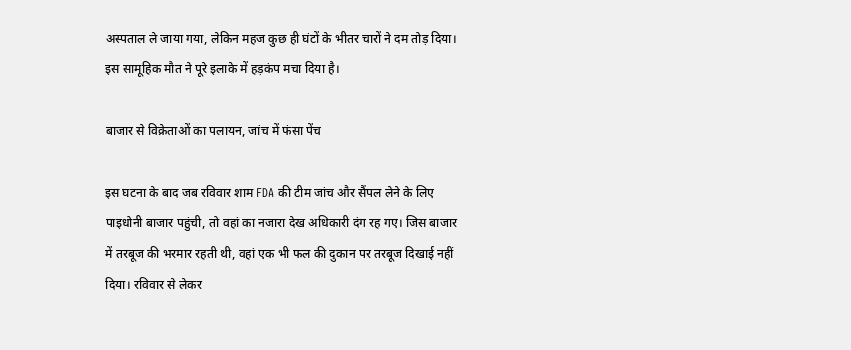अस्पताल ले जाया गया, लेकिन महज कुछ ही घंटों के भीतर चारों ने दम तोड़ दिया। इस सामूहिक मौत ने पूरे इलाके में हड़कंप मचा दिया है।

बाजार से विक्रेताओं का पलायन, जांच में फंसा पेंच

इस घटना के बाद जब रविवार शाम FDA की टीम जांच और सैंपल लेने के लिए पाइधोनी बाजार पहुंची, तो वहां का नजारा देख अधिकारी दंग रह गए। जिस बाजार में तरबूज की भरमार रहती थी, वहां एक भी फल की दुकान पर तरबूज दिखाई नहीं दिया। रविवार से लेकर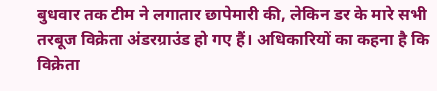बुधवार तक टीम ने लगातार छापेमारी की, लेकिन डर के मारे सभी तरबूज विक्रेता अंडरग्राउंड हो गए हैं। अधिकारियों का कहना है कि विक्रेता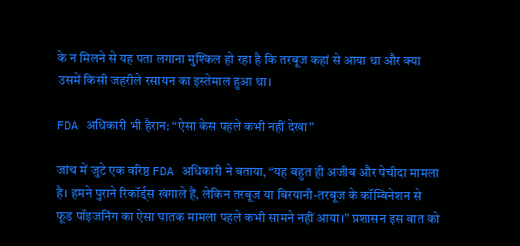के न मिलने से यह पता लगाना मुश्किल हो रहा है कि तरबूज कहां से आया था और क्या उसमें किसी जहरीले रसायन का इस्तेमाल हुआ था।

FDA अधिकारी भी हैरान: “ऐसा केस पहले कभी नहीं देखा”

जांच में जुटे एक वरिष्ठ FDA अधिकारी ने बताया, “यह बहुत ही अजीब और पेचीदा मामला है। हमने पुराने रिकॉर्ड्स खंगाले हैं, लेकिन तरबूज या बिरयानी-तरबूज के कॉम्बिनेशन से फूड पॉइजनिंग का ऐसा घातक मामला पहले कभी सामने नहीं आया।” प्रशासन इस बात को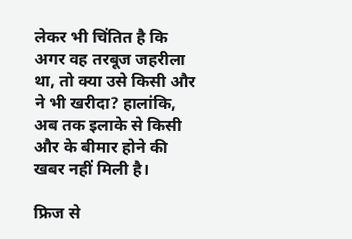लेकर भी चिंतित है कि अगर वह तरबूज जहरीला था, तो क्या उसे किसी और ने भी खरीदा? हालांकि, अब तक इलाके से किसी और के बीमार होने की खबर नहीं मिली है।

फ्रिज से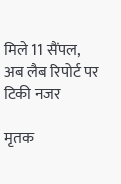मिले 11 सैंपल, अब लैब रिपोर्ट पर टिकी नजर

मृतक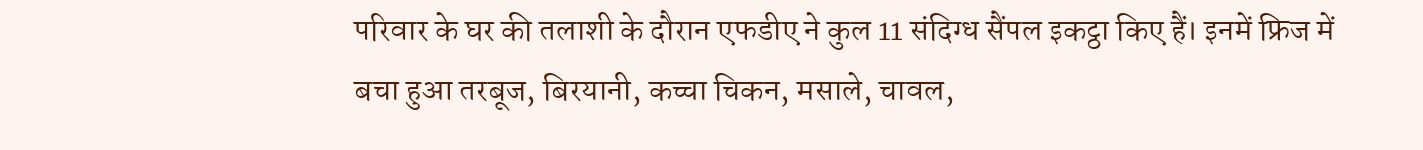परिवार के घर की तलाशी के दौरान एफडीए ने कुल 11 संदिग्ध सैंपल इकट्ठा किए हैं। इनमें फ्रिज में बचा हुआ तरबूज, बिरयानी, कच्चा चिकन, मसाले, चावल,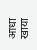आधा खाया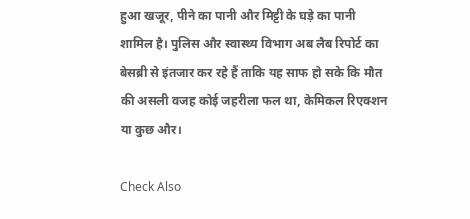हुआ खजूर, पीने का पानी और मिट्टी के घड़े का पानी शामिल है। पुलिस और स्वास्थ्य विभाग अब लैब रिपोर्ट का बेसब्री से इंतजार कर रहे हैं ताकि यह साफ हो सके कि मौत की असली वजह कोई जहरीला फल था, केमिकल रिएक्शन या कुछ और।

Check Also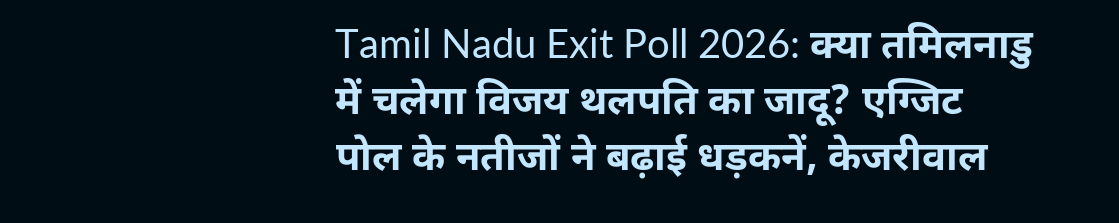Tamil Nadu Exit Poll 2026: क्या तमिलनाडु में चलेगा विजय थलपति का जादू? एग्जिट पोल के नतीजों ने बढ़ाई धड़कनें, केजरीवाल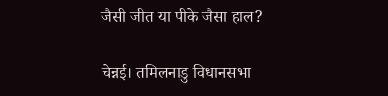जैसी जीत या पीके जैसा हाल?

चेन्नई। तमिलनाडु विधानसभा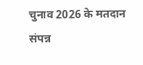चुनाव 2026 के मतदान संपन्न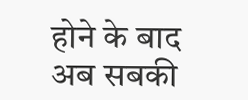होने के बाद अब सबकी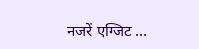नजरें एग्जिट …